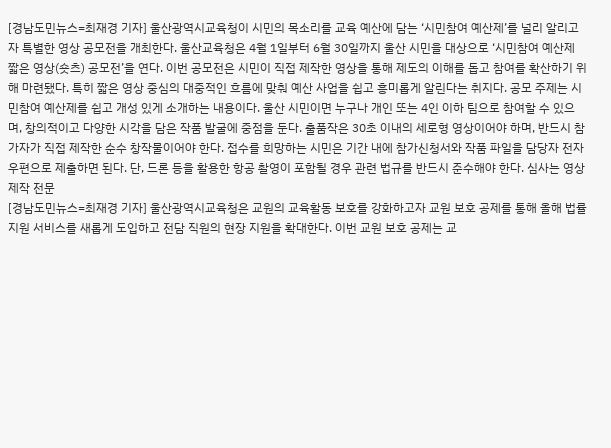[경남도민뉴스=최재경 기자] 울산광역시교육청이 시민의 목소리를 교육 예산에 담는 ‘시민참여 예산제’를 널리 알리고자 특별한 영상 공모전을 개최한다. 울산교육청은 4월 1일부터 6월 30일까지 울산 시민을 대상으로 ‘시민참여 예산제 짧은 영상(숏츠) 공모전’을 연다. 이번 공모전은 시민이 직접 제작한 영상을 통해 제도의 이해를 돕고 참여를 확산하기 위해 마련됐다. 특히 짧은 영상 중심의 대중적인 흐름에 맞춰 예산 사업을 쉽고 흥미롭게 알린다는 취지다. 공모 주제는 시민참여 예산제를 쉽고 개성 있게 소개하는 내용이다. 울산 시민이면 누구나 개인 또는 4인 이하 팀으로 참여할 수 있으며, 창의적이고 다양한 시각을 담은 작품 발굴에 중점을 둔다. 출품작은 30초 이내의 세로형 영상이어야 하며, 반드시 참가자가 직접 제작한 순수 창작물이어야 한다. 접수를 희망하는 시민은 기간 내에 참가신청서와 작품 파일을 담당자 전자우편으로 제출하면 된다. 단, 드론 등을 활용한 항공 촬영이 포함될 경우 관련 법규를 반드시 준수해야 한다. 심사는 영상 제작 전문
[경남도민뉴스=최재경 기자] 울산광역시교육청은 교원의 교육활동 보호를 강화하고자 교원 보호 공제를 통해 올해 법률 지원 서비스를 새롭게 도입하고 전담 직원의 현장 지원을 확대한다. 이번 교원 보호 공제는 교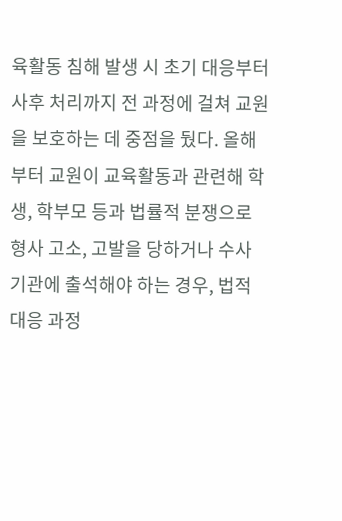육활동 침해 발생 시 초기 대응부터 사후 처리까지 전 과정에 걸쳐 교원을 보호하는 데 중점을 뒀다. 올해부터 교원이 교육활동과 관련해 학생, 학부모 등과 법률적 분쟁으로 형사 고소, 고발을 당하거나 수사기관에 출석해야 하는 경우, 법적 대응 과정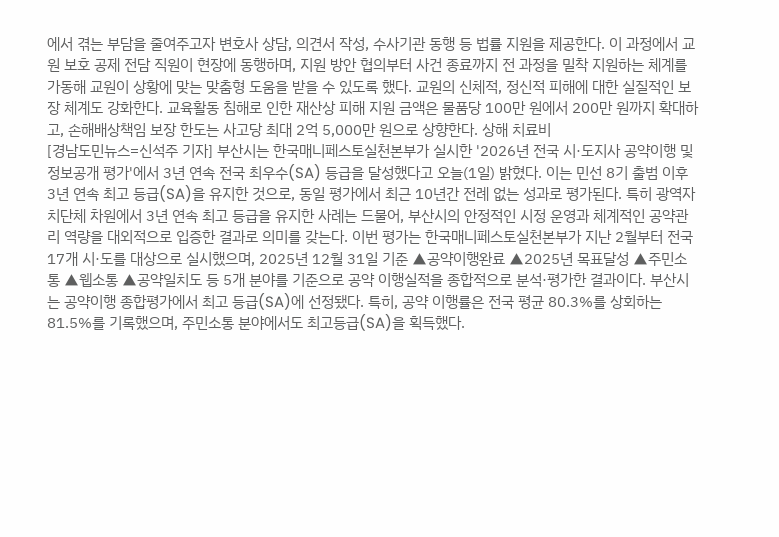에서 겪는 부담을 줄여주고자 변호사 상담, 의견서 작성, 수사기관 동행 등 법률 지원을 제공한다. 이 과정에서 교원 보호 공제 전담 직원이 현장에 동행하며, 지원 방안 협의부터 사건 종료까지 전 과정을 밀착 지원하는 체계를 가동해 교원이 상황에 맞는 맞춤형 도움을 받을 수 있도록 했다. 교원의 신체적, 정신적 피해에 대한 실질적인 보장 체계도 강화한다. 교육활동 침해로 인한 재산상 피해 지원 금액은 물품당 100만 원에서 200만 원까지 확대하고, 손해배상책임 보장 한도는 사고당 최대 2억 5,000만 원으로 상향한다. 상해 치료비
[경남도민뉴스=신석주 기자] 부산시는 한국매니페스토실천본부가 실시한 '2026년 전국 시·도지사 공약이행 및 정보공개 평가'에서 3년 연속 전국 최우수(SA) 등급을 달성했다고 오늘(1일) 밝혔다. 이는 민선 8기 출범 이후 3년 연속 최고 등급(SA)을 유지한 것으로, 동일 평가에서 최근 10년간 전례 없는 성과로 평가된다. 특히 광역자치단체 차원에서 3년 연속 최고 등급을 유지한 사례는 드물어, 부산시의 안정적인 시정 운영과 체계적인 공약관리 역량을 대외적으로 입증한 결과로 의미를 갖는다. 이번 평가는 한국매니페스토실천본부가 지난 2월부터 전국 17개 시·도를 대상으로 실시했으며, 2025년 12월 31일 기준 ▲공약이행완료 ▲2025년 목표달성 ▲주민소통 ▲웹소통 ▲공약일치도 등 5개 분야를 기준으로 공약 이행실적을 종합적으로 분석·평가한 결과이다. 부산시는 공약이행 종합평가에서 최고 등급(SA)에 선정됐다. 특히, 공약 이행률은 전국 평균 80.3%를 상회하는 81.5%를 기록했으며, 주민소통 분야에서도 최고등급(SA)을 획득했다.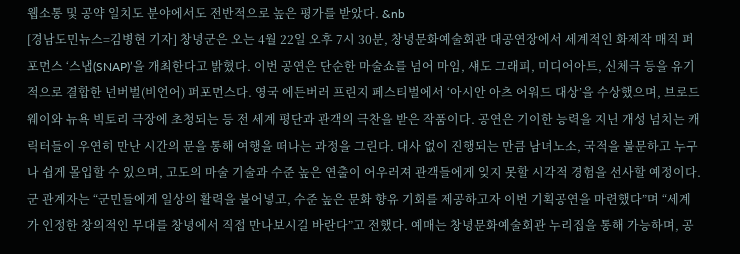웹소통 및 공약 일치도 분야에서도 전반적으로 높은 평가를 받았다. &nb
[경남도민뉴스=김병현 기자] 창녕군은 오는 4월 22일 오후 7시 30분, 창녕문화예술회관 대공연장에서 세계적인 화제작 매직 퍼포먼스 ‘스냅(SNAP)’을 개최한다고 밝혔다. 이번 공연은 단순한 마술쇼를 넘어 마임, 섀도 그래피, 미디어아트, 신체극 등을 유기적으로 결합한 넌버벌(비언어) 퍼포먼스다. 영국 에든버러 프린지 페스티벌에서 ‘아시안 아츠 어워드 대상’을 수상했으며, 브로드웨이와 뉴욕 빅토리 극장에 초청되는 등 전 세계 평단과 관객의 극찬을 받은 작품이다. 공연은 기이한 능력을 지닌 개성 넘치는 캐릭터들이 우연히 만난 시간의 문을 통해 여행을 떠나는 과정을 그린다. 대사 없이 진행되는 만큼 남녀노소, 국적을 불문하고 누구나 쉽게 몰입할 수 있으며, 고도의 마술 기술과 수준 높은 연출이 어우러져 관객들에게 잊지 못할 시각적 경험을 선사할 예정이다. 군 관계자는 “군민들에게 일상의 활력을 불어넣고, 수준 높은 문화 향유 기회를 제공하고자 이번 기획공연을 마련했다”며 “세계가 인정한 창의적인 무대를 창녕에서 직접 만나보시길 바란다”고 전했다. 예매는 창녕문화예술회관 누리집을 통해 가능하며, 공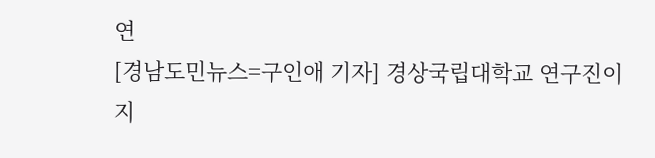연
[경남도민뉴스=구인애 기자] 경상국립대학교 연구진이 지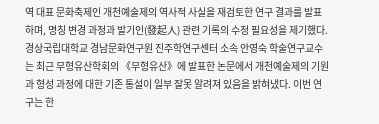역 대표 문화축제인 개천예술제의 역사적 사실을 재검토한 연구 결과를 발표하며, 명칭 변경 과정과 발기인(發起人) 관련 기록의 수정 필요성을 제기했다. 경상국립대학교 경남문화연구원 진주학연구센터 소속 안영숙 학술연구교수는 최근 무형유산학회의 《무형유산》에 발표한 논문에서 개천예술제의 기원과 형성 과정에 대한 기존 통설이 일부 잘못 알려져 있음을 밝혀냈다. 이번 연구는 한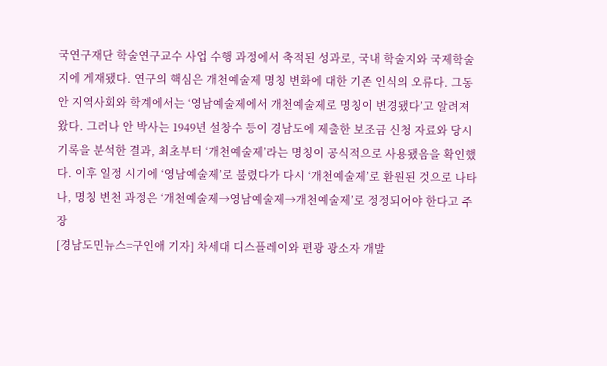국연구재단 학술연구교수 사업 수행 과정에서 축적된 성과로, 국내 학술지와 국제학술지에 게재됐다. 연구의 핵심은 개천예술제 명칭 변화에 대한 기존 인식의 오류다. 그동안 지역사회와 학계에서는 ‘영남예술제에서 개천예술제로 명칭이 변경됐다’고 알려져 왔다. 그러나 안 박사는 1949년 설창수 등이 경남도에 제출한 보조금 신청 자료와 당시 기록을 분석한 결과, 최초부터 ‘개천예술제’라는 명칭이 공식적으로 사용됐음을 확인했다. 이후 일정 시기에 ‘영남예술제’로 불렸다가 다시 ‘개천예술제’로 환원된 것으로 나타나, 명칭 변천 과정은 ‘개천예술제→영남예술제→개천예술제’로 정정되어야 한다고 주장
[경남도민뉴스=구인애 기자] 차세대 디스플레이와 편광 광소자 개발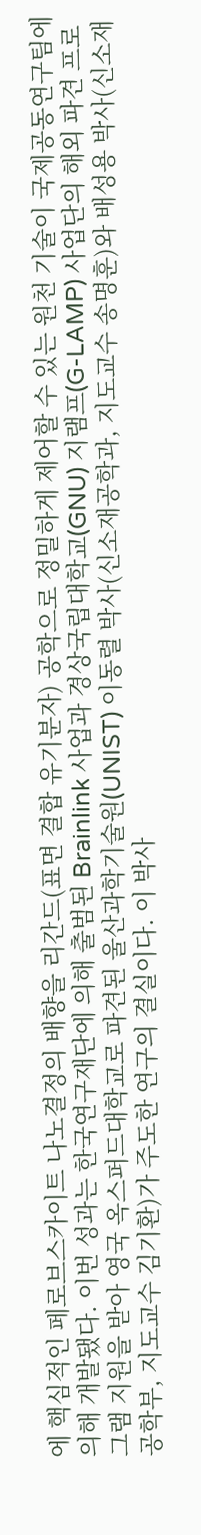에 핵심적인 페로브스카이트 나노결정의 배향을 리간드(표면 결합 유기분자) 공학으로 정밀하게 제어할 수 있는 원천 기술이 국제공동연구팀에 의해 개발됐다. 이번 성과는 한국연구재단에 의해 출범된 Brainlink 사업과 경상국립대학교(GNU) 지램프(G-LAMP) 사업단의 해외 파견 프로그램 지원을 받아 영국 옥스퍼드대학교로 파견된 울산과학기술원(UNIST) 이동렬 박사(신소재공학과, 지도교수 송명훈)와 배성용 박사(신소재공학부, 지도교수 김기환)가 주도한 연구의 결실이다. 이 박사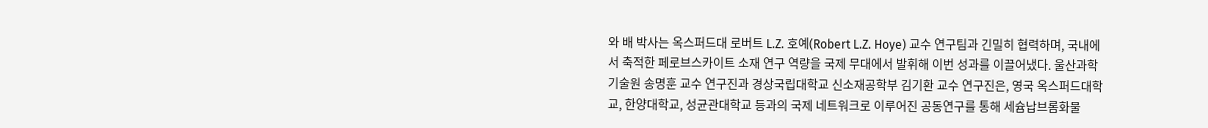와 배 박사는 옥스퍼드대 로버트 L.Z. 호예(Robert L.Z. Hoye) 교수 연구팀과 긴밀히 협력하며, 국내에서 축적한 페로브스카이트 소재 연구 역량을 국제 무대에서 발휘해 이번 성과를 이끌어냈다. 울산과학기술원 송명훈 교수 연구진과 경상국립대학교 신소재공학부 김기환 교수 연구진은, 영국 옥스퍼드대학교, 한양대학교, 성균관대학교 등과의 국제 네트워크로 이루어진 공동연구를 통해 세슘납브롬화물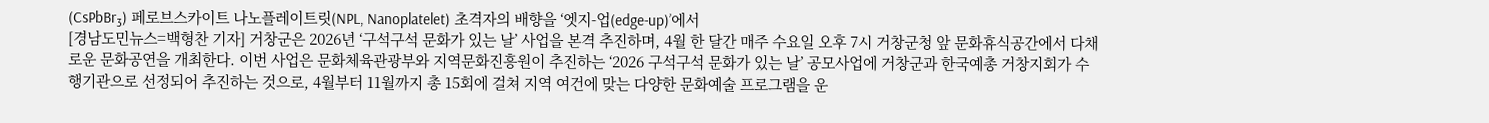(CsPbBr₃) 페로브스카이트 나노플레이트릿(NPL, Nanoplatelet) 초격자의 배향을 ‘엣지-업(edge-up)’에서
[경남도민뉴스=백형찬 기자] 거창군은 2026년 ‘구석구석 문화가 있는 날’ 사업을 본격 추진하며, 4월 한 달간 매주 수요일 오후 7시 거창군청 앞 문화휴식공간에서 다채로운 문화공연을 개최한다. 이번 사업은 문화체육관광부와 지역문화진흥원이 추진하는 ‘2026 구석구석 문화가 있는 날’ 공모사업에 거창군과 한국예총 거창지회가 수행기관으로 선정되어 추진하는 것으로, 4월부터 11월까지 총 15회에 걸쳐 지역 여건에 맞는 다양한 문화예술 프로그램을 운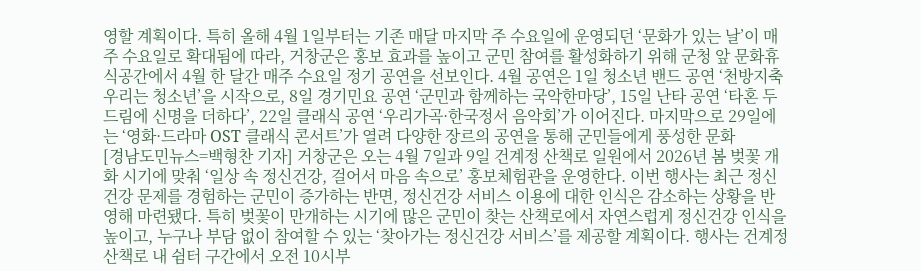영할 계획이다. 특히 올해 4월 1일부터는 기존 매달 마지막 주 수요일에 운영되던 ‘문화가 있는 날’이 매주 수요일로 확대됨에 따라, 거창군은 홍보 효과를 높이고 군민 참여를 활성화하기 위해 군청 앞 문화휴식공간에서 4월 한 달간 매주 수요일 정기 공연을 선보인다. 4월 공연은 1일 청소년 밴드 공연 ‘천방지축 우리는 청소년’을 시작으로, 8일 경기민요 공연 ‘군민과 함께하는 국악한마당’, 15일 난타 공연 ‘타혼 두드림에 신명을 더하다’, 22일 클래식 공연 ‘우리가곡·한국정서 음악회’가 이어진다. 마지막으로 29일에는 ‘영화·드라마 OST 클래식 콘서트’가 열려 다양한 장르의 공연을 통해 군민들에게 풍성한 문화
[경남도민뉴스=백형찬 기자] 거창군은 오는 4월 7일과 9일 건계정 산책로 일원에서 2026년 봄 벚꽃 개화 시기에 맞춰 ‘일상 속 정신건강, 걸어서 마음 속으로’ 홍보체험관을 운영한다. 이번 행사는 최근 정신건강 문제를 경험하는 군민이 증가하는 반면, 정신건강 서비스 이용에 대한 인식은 감소하는 상황을 반영해 마련됐다. 특히 벚꽃이 만개하는 시기에 많은 군민이 찾는 산책로에서 자연스럽게 정신건강 인식을 높이고, 누구나 부담 없이 참여할 수 있는 ‘찾아가는 정신건강 서비스’를 제공할 계획이다. 행사는 건계정 산책로 내 쉼터 구간에서 오전 10시부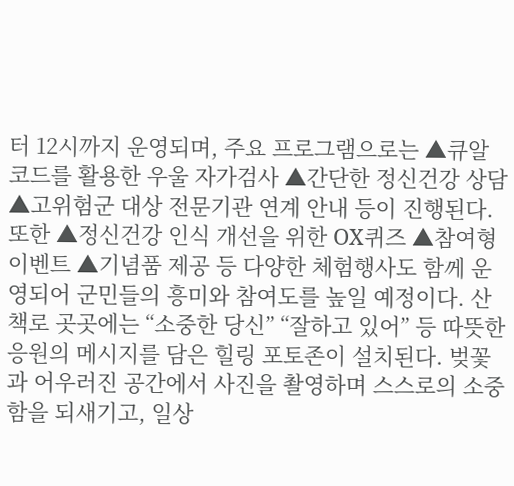터 12시까지 운영되며, 주요 프로그램으로는 ▲큐알 코드를 활용한 우울 자가검사 ▲간단한 정신건강 상담 ▲고위험군 대상 전문기관 연계 안내 등이 진행된다. 또한 ▲정신건강 인식 개선을 위한 OX퀴즈 ▲참여형 이벤트 ▲기념품 제공 등 다양한 체험행사도 함께 운영되어 군민들의 흥미와 참여도를 높일 예정이다. 산책로 곳곳에는 “소중한 당신” “잘하고 있어” 등 따뜻한 응원의 메시지를 담은 힐링 포토존이 설치된다. 벚꽃과 어우러진 공간에서 사진을 촬영하며 스스로의 소중함을 되새기고, 일상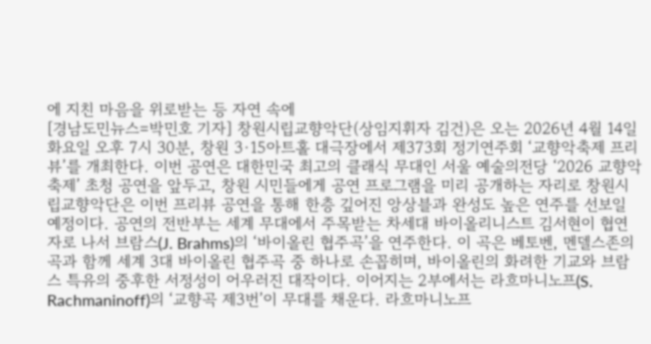에 지친 마음을 위로받는 등 자연 속에
[경남도민뉴스=박민호 기자] 창원시립교향악단(상임지휘자 김건)은 오는 2026년 4월 14일 화요일 오후 7시 30분, 창원 3·15아트홀 대극장에서 제373회 정기연주회 ‘교향악축제 프리뷰’를 개최한다. 이번 공연은 대한민국 최고의 클래식 무대인 서울 예술의전당 ‘2026 교향악축제’ 초청 공연을 앞두고, 창원 시민들에게 공연 프로그램을 미리 공개하는 자리로 창원시립교향악단은 이번 프리뷰 공연을 통해 한층 깊어진 앙상블과 완성도 높은 연주를 선보일 예정이다. 공연의 전반부는 세계 무대에서 주목받는 차세대 바이올리니스트 김서현이 협연자로 나서 브람스(J. Brahms)의 ‘바이올린 협주곡’을 연주한다. 이 곡은 베토벤, 멘델스존의 곡과 함께 세계 3대 바이올린 협주곡 중 하나로 손꼽히며, 바이올린의 화려한 기교와 브람스 특유의 중후한 서정성이 어우러진 대작이다. 이어지는 2부에서는 라흐마니노프(S. Rachmaninoff)의 ‘교향곡 제3번’이 무대를 채운다. 라흐마니노프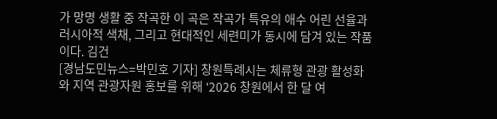가 망명 생활 중 작곡한 이 곡은 작곡가 특유의 애수 어린 선율과 러시아적 색채, 그리고 현대적인 세련미가 동시에 담겨 있는 작품이다. 김건
[경남도민뉴스=박민호 기자] 창원특례시는 체류형 관광 활성화와 지역 관광자원 홍보를 위해 ‘2026 창원에서 한 달 여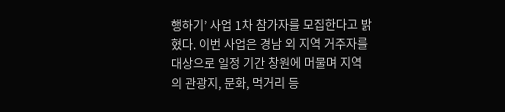행하기’ 사업 1차 참가자를 모집한다고 밝혔다. 이번 사업은 경남 외 지역 거주자를 대상으로 일정 기간 창원에 머물며 지역의 관광지, 문화, 먹거리 등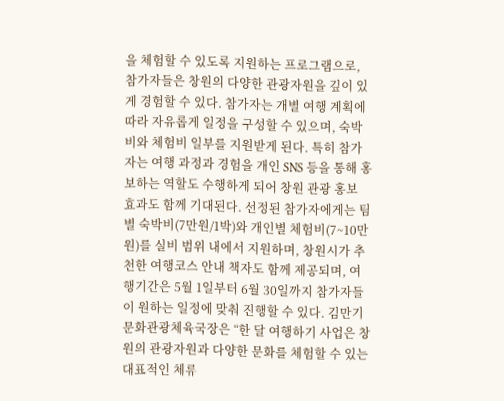을 체험할 수 있도록 지원하는 프로그램으로, 참가자들은 창원의 다양한 관광자원을 깊이 있게 경험할 수 있다. 참가자는 개별 여행 계획에 따라 자유롭게 일정을 구성할 수 있으며, 숙박비와 체험비 일부를 지원받게 된다. 특히 참가자는 여행 과정과 경험을 개인 SNS 등을 통해 홍보하는 역할도 수행하게 되어 창원 관광 홍보 효과도 함께 기대된다. 선정된 참가자에게는 팀별 숙박비(7만원/1박)와 개인별 체험비(7~10만원)를 실비 범위 내에서 지원하며, 창원시가 추천한 여행코스 안내 책자도 함께 제공되며, 여행기간은 5월 1일부터 6월 30일까지 참가자들이 원하는 일정에 맞춰 진행할 수 있다. 김만기 문화관광체육국장은 “한 달 여행하기 사업은 창원의 관광자원과 다양한 문화를 체험할 수 있는 대표적인 체류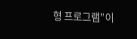형 프로그램”이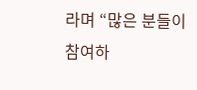라며 “많은 분들이 참여하